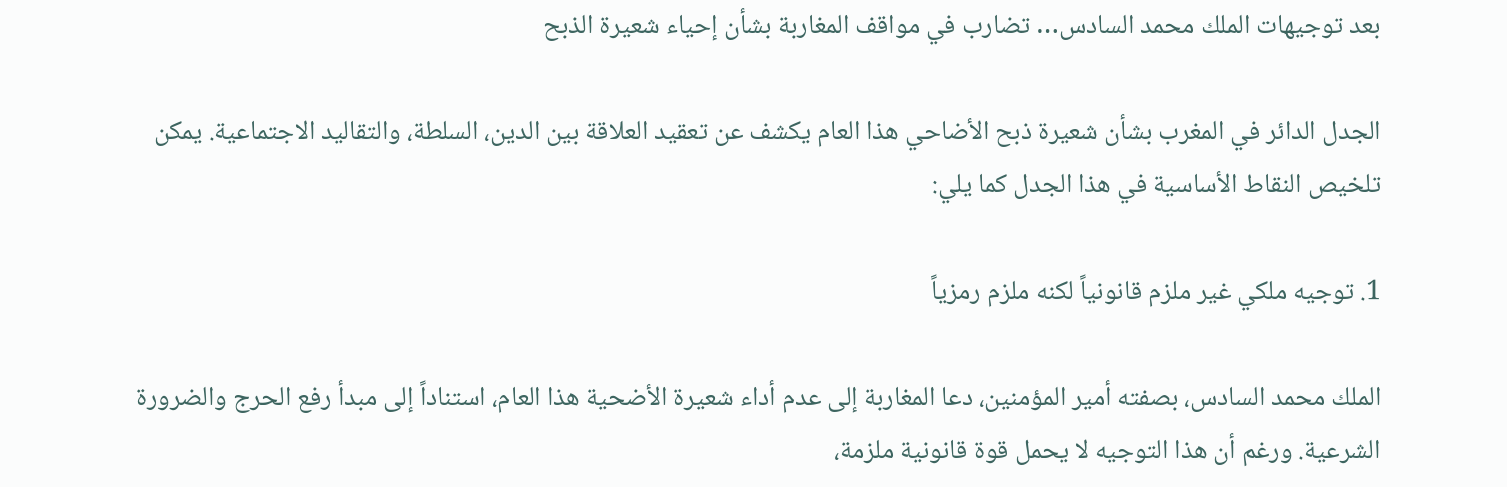بعد توجيهات الملك محمد السادس… تضارب في مواقف المغاربة بشأن إحياء شعيرة الذبح

الجدل الدائر في المغرب بشأن شعيرة ذبح الأضاحي هذا العام يكشف عن تعقيد العلاقة بين الدين، السلطة، والتقاليد الاجتماعية. يمكن تلخيص النقاط الأساسية في هذا الجدل كما يلي:

1. توجيه ملكي غير ملزم قانونياً لكنه ملزم رمزياً

الملك محمد السادس، بصفته أمير المؤمنين، دعا المغاربة إلى عدم أداء شعيرة الأضحية هذا العام، استناداً إلى مبدأ رفع الحرج والضرورة الشرعية. ورغم أن هذا التوجيه لا يحمل قوة قانونية ملزمة،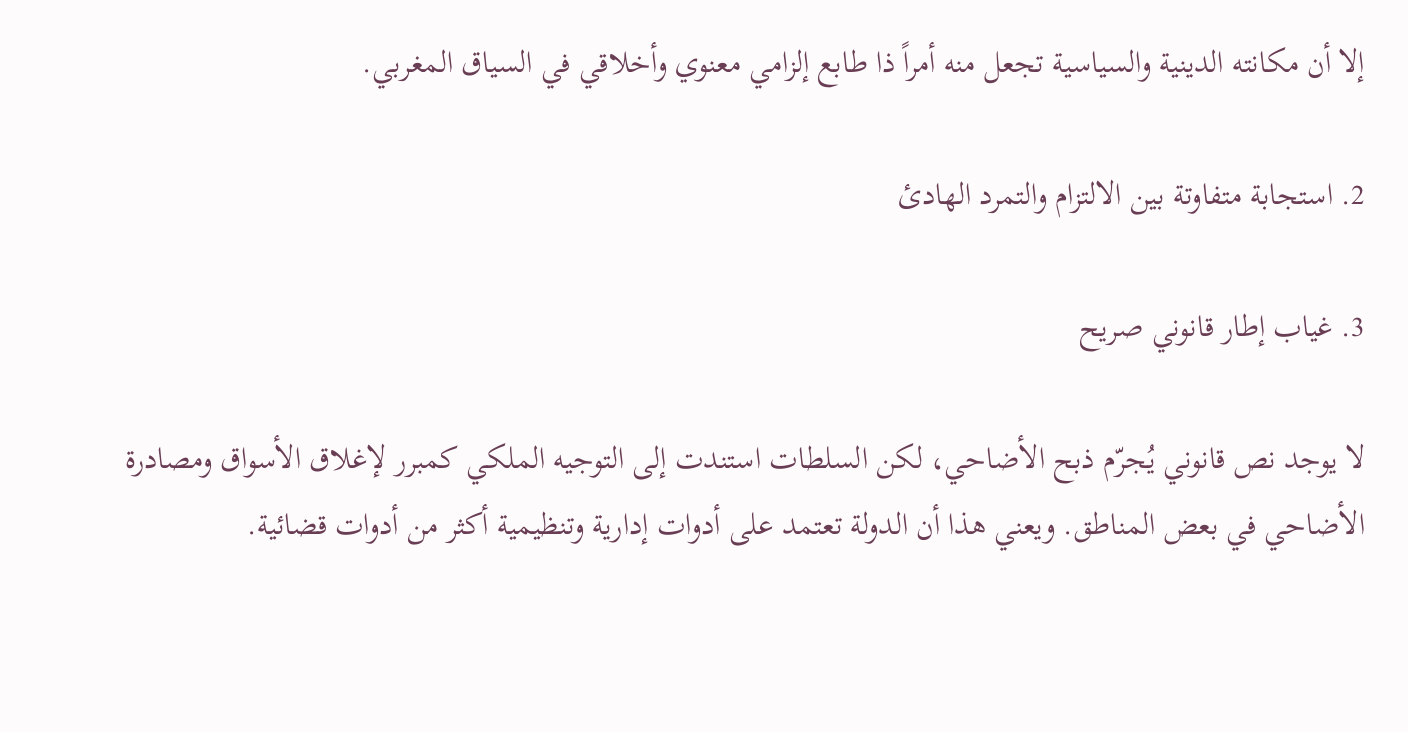إلا أن مكانته الدينية والسياسية تجعل منه أمراً ذا طابع إلزامي معنوي وأخلاقي في السياق المغربي.

2. استجابة متفاوتة بين الالتزام والتمرد الهادئ

3. غياب إطار قانوني صريح

لا يوجد نص قانوني يُجرّم ذبح الأضاحي، لكن السلطات استندت إلى التوجيه الملكي كمبرر لإغلاق الأسواق ومصادرة الأضاحي في بعض المناطق. ويعني هذا أن الدولة تعتمد على أدوات إدارية وتنظيمية أكثر من أدوات قضائية.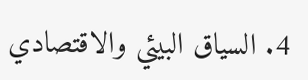4. السياق البيئي والاقتصادي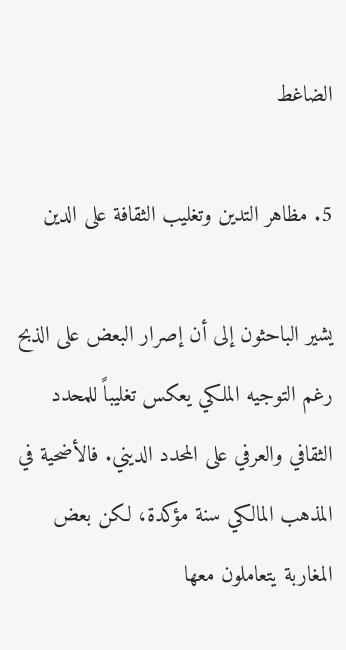الضاغط

5. مظاهر التدين وتغليب الثقافة على الدين

يشير الباحثون إلى أن إصرار البعض على الذبح رغم التوجيه الملكي يعكس تغليباً للمحدد الثقافي والعرفي على المحدد الديني. فالأضحية في المذهب المالكي سنة مؤكدة، لكن بعض المغاربة يتعاملون معها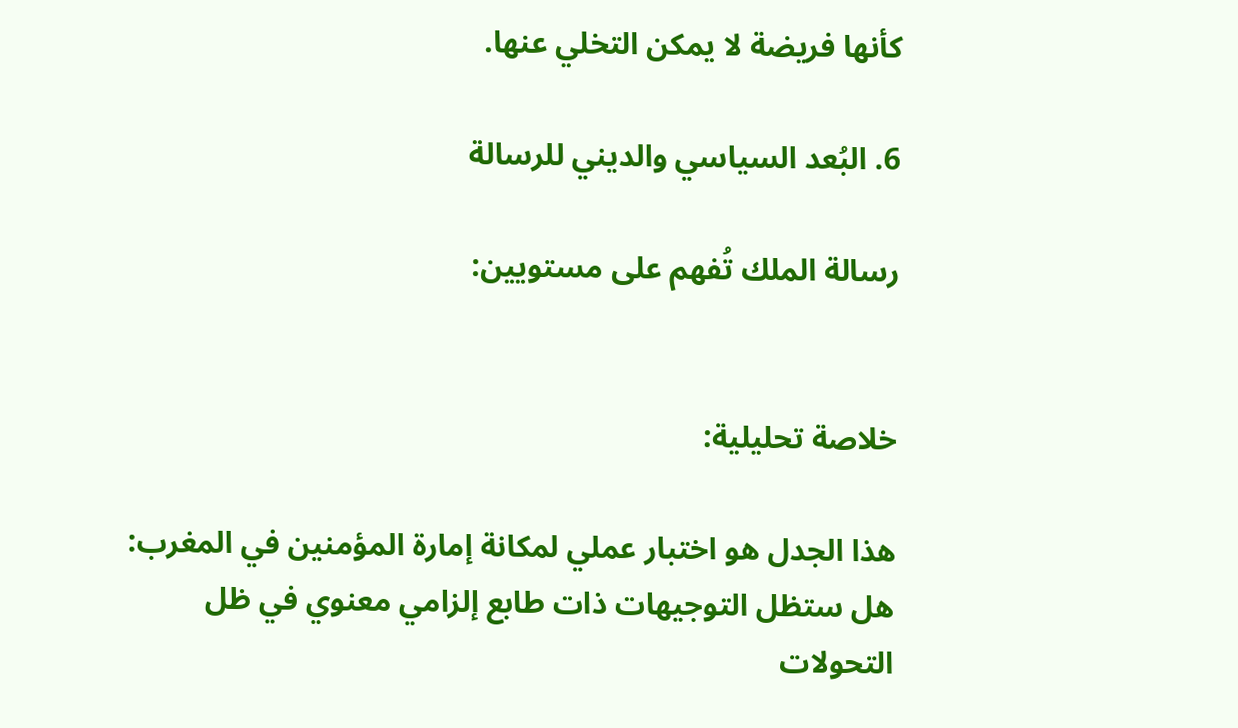كأنها فريضة لا يمكن التخلي عنها.

6. البُعد السياسي والديني للرسالة

رسالة الملك تُفهم على مستويين:


خلاصة تحليلية:

هذا الجدل هو اختبار عملي لمكانة إمارة المؤمنين في المغرب: هل ستظل التوجيهات ذات طابع إلزامي معنوي في ظل التحولات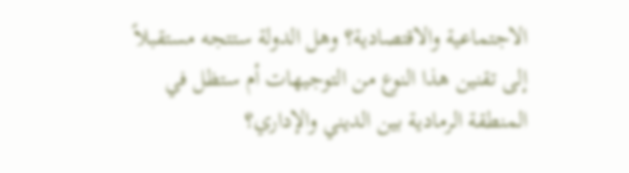الاجتماعية والاقتصادية؟ وهل الدولة ستتجه مستقبلاً إلى تقنين هذا النوع من التوجيهات أم ستظل في المنطقة الرمادية بين الديني والإداري؟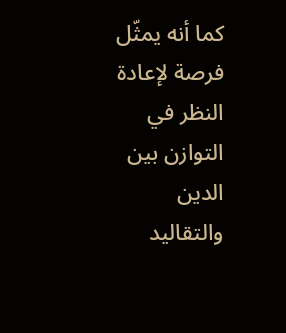كما أنه يمثّل فرصة لإعادة النظر في التوازن بين الدين والتقاليد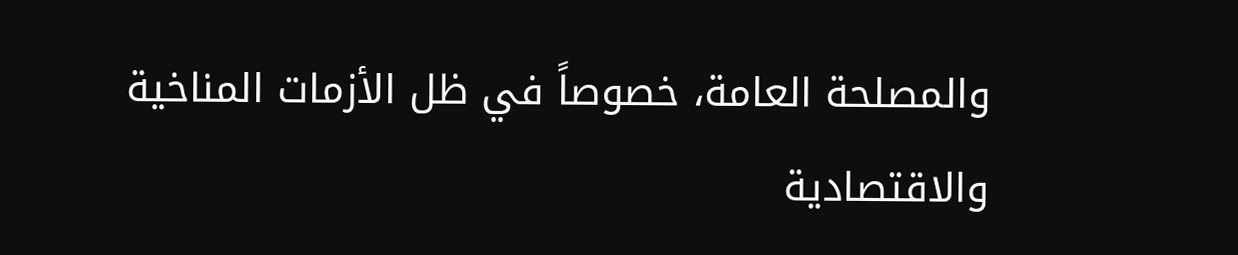والمصلحة العامة، خصوصاً في ظل الأزمات المناخية والاقتصادية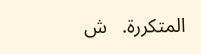المتكررة.   ش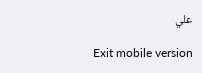علي

Exit mobile version